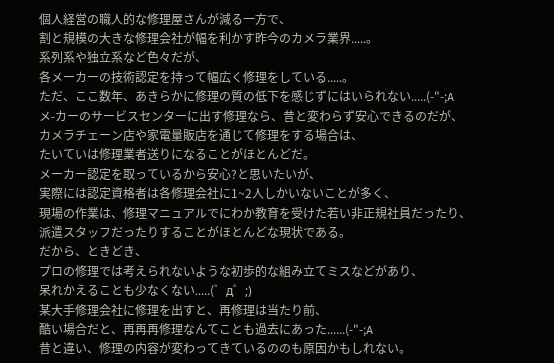個人経営の職人的な修理屋さんが減る一方で、
割と規模の大きな修理会社が幅を利かす昨今のカメラ業界.....。
系列系や独立系など色々だが、
各メーカーの技術認定を持って幅広く修理をしている.....。
ただ、ここ数年、あきらかに修理の質の低下を感じずにはいられない.....(-"-;A
メ-カーのサービスセンターに出す修理なら、昔と変わらず安心できるのだが、
カメラチェーン店や家電量販店を通じて修理をする場合は、
たいていは修理業者送りになることがほとんどだ。
メーカー認定を取っているから安心?と思いたいが、
実際には認定資格者は各修理会社に1~2人しかいないことが多く、
現場の作業は、修理マニュアルでにわか教育を受けた若い非正規社員だったり、
派遣スタッフだったりすることがほとんどな現状である。
だから、ときどき、
プロの修理では考えられないような初歩的な組み立てミスなどがあり、
呆れかえることも少なくない.....(゜д゜;)
某大手修理会社に修理を出すと、再修理は当たり前、
酷い場合だと、再再再修理なんてことも過去にあった......(-"-;A
昔と違い、修理の内容が変わってきているののも原因かもしれない。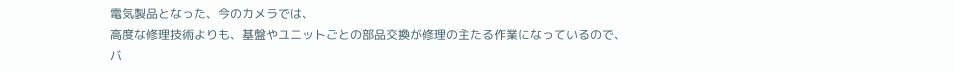電気製品となった、今のカメラでは、
高度な修理技術よりも、基盤やユニットごとの部品交換が修理の主たる作業になっているので、
バ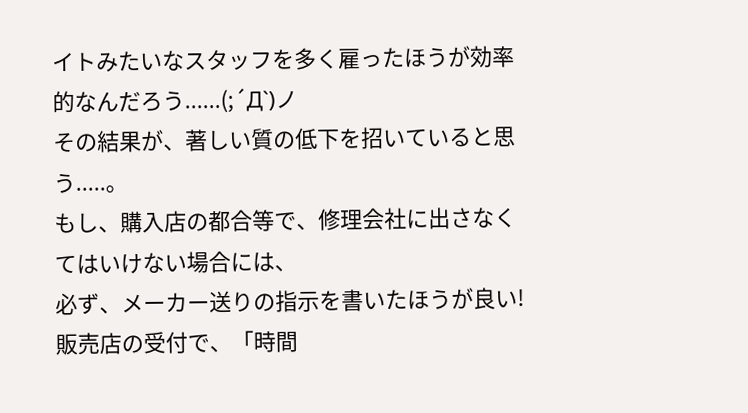イトみたいなスタッフを多く雇ったほうが効率的なんだろう......(;´Д`)ノ
その結果が、著しい質の低下を招いていると思う.....。
もし、購入店の都合等で、修理会社に出さなくてはいけない場合には、
必ず、メーカー送りの指示を書いたほうが良い!
販売店の受付で、「時間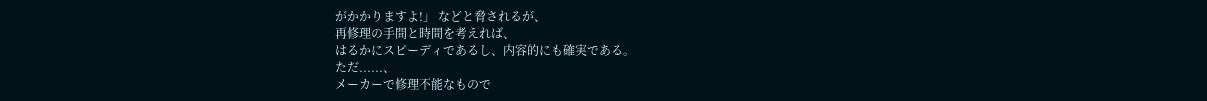がかかりますよ!」 などと脅されるが、
再修理の手間と時間を考えれば、
はるかにスピーディであるし、内容的にも確実である。
ただ......、
メーカーで修理不能なもので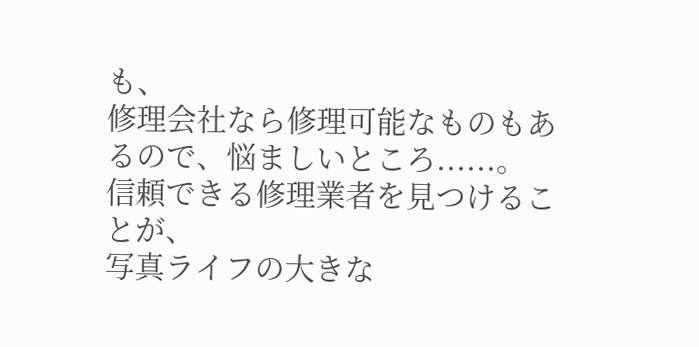も、
修理会社なら修理可能なものもあるので、悩ましいところ......。
信頼できる修理業者を見つけることが、
写真ライフの大きな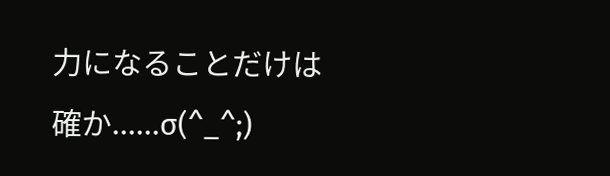力になることだけは確か......σ(^_^;)